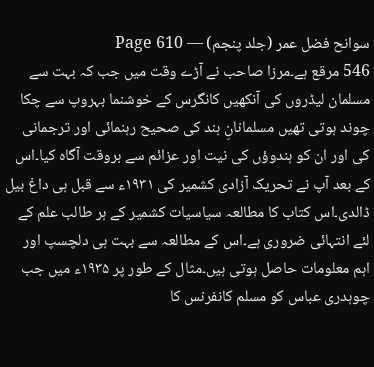سوانح فضل عمر (جلد پنجم) — Page 610
546 مرقع ہے۔مرزا صاحب نے آڑے وقت میں جب کہ بہت سے مسلمان لیڈروں کی آنکھیں کانگرس کے خوشنما بہروپ سے چکا چوند ہوتی تھیں مسلمانانِ ہند کی صحیح رہنمائی اور ترجمانی کی اور ان کو ہندوؤں کی نیت اور عزائم سے بروقت آگاہ کیا۔اس کے بعد آپ نے تحریک آزادی کشمیر کی ۱۹۳۱ء سے قبل ہی داغ بیل ڈالدی۔اس کتاب کا مطالعہ سیاسیات کشمیر کے ہر طالب علم کے لئے انتہائی ضروری ہے۔اس کے مطالعہ سے بہت ہی دلچسپ اور اہم معلومات حاصل ہوتی ہیں۔مثال کے طور پر ۱۹۳۵ء میں جب چوہدری عباس کو مسلم کانفرنس کا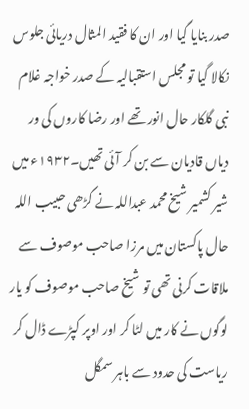صدر بنایا گیا اور ان کا فقید المثال دریائی جلوس نکالا گیا تو مجلس استقبالیہ کے صدر خواجہ غلام نبی گلکار حال انور تھے اور رضا کاروں کی ور دیاں قادیان سے بن کر آئی تھیں۔۱۹۳۲ء میں شیر کشمیر شیخ محمد عبداللہ نے گڑھی حبیب اللہ حال پاکستان میں مرزا صاحب موصوف سے ملاقات کرنی تھی تو شیخ صاحب موصوف کو یار لوگوں نے کار میں لٹا کر اور اوپر کپڑے ڈال کر ریاست کی حدود سے باہر سمگل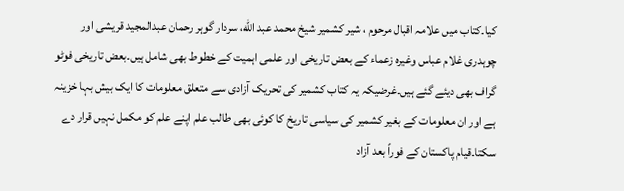کیا۔کتاب میں علامہ اقبال مرحوم ، شیر کشمیر شیخ محمد عبد الله، سردار گوہر رحمان عبدالمجید قریشی اور چوہدری غلام عباس وغیرہ زعماء کے بعض تاریخی اور علمی اہمیت کے خطوط بھی شامل ہیں۔بعض تاریخی فوٹو گراف بھی دیئے گئے ہیں۔غرضیکہ یہ کتاب کشمیر کی تحریک آزادی سے متعلق معلومات کا ایک بیش بہا خزینہ ہے اور ان معلومات کے بغیر کشمیر کی سیاسی تاریخ کا کوئی بھی طالب علم اپنے علم کو مکمل نہیں قرار دے سکتا۔قیام پاکستان کے فوراً بعد آزاد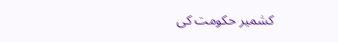کشمیر حکومت کی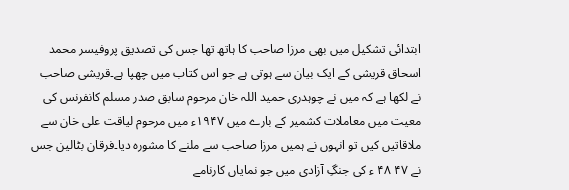ابتدائی تشکیل میں بھی مرزا صاحب کا ہاتھ تھا جس کی تصدیق پروفیسر محمد اسحاق قریشی کے ایک بیان سے ہوتی ہے جو اس کتاب میں چھپا ہے۔قریشی صاحب نے لکھا ہے کہ میں نے چوہدری حمید اللہ خان مرحوم سابق صدر مسلم کانفرنس کی معیت میں معاملات کشمیر کے بارے میں ۱۹۴۷ء میں مرحوم لیاقت علی خان سے ملاقاتیں کیں تو انہوں نے ہمیں مرزا صاحب سے ملنے کا مشورہ دیا۔فرقان بٹالین جس نے ۴۷ ۴۸ ء کی جنگِ آزادی میں جو نمایاں کارنامے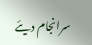سرانجام دیئے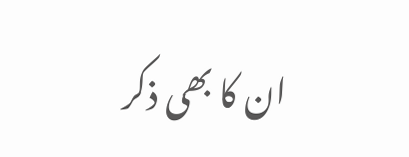ان کا بھی ذکر